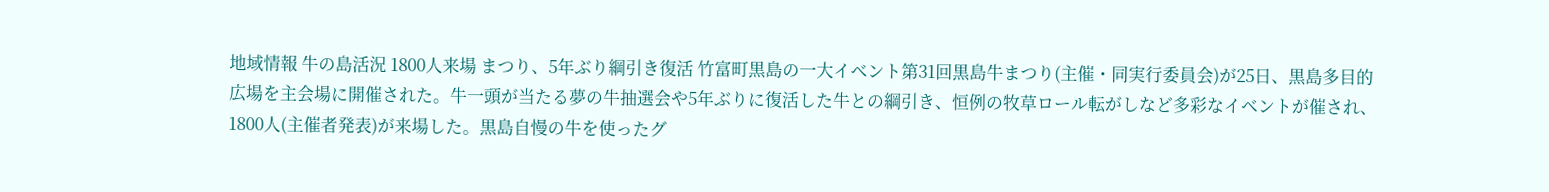地域情報 牛の島活況 1800人来場 まつり、5年ぶり綱引き復活 竹富町黒島の一大イベント第31回黒島牛まつり(主催・同実行委員会)が25日、黒島多目的広場を主会場に開催された。牛一頭が当たる夢の牛抽選会や5年ぶりに復活した牛との綱引き、恒例の牧草ロール転がしなど多彩なイベントが催され、1800人(主催者発表)が来場した。黒島自慢の牛を使ったグ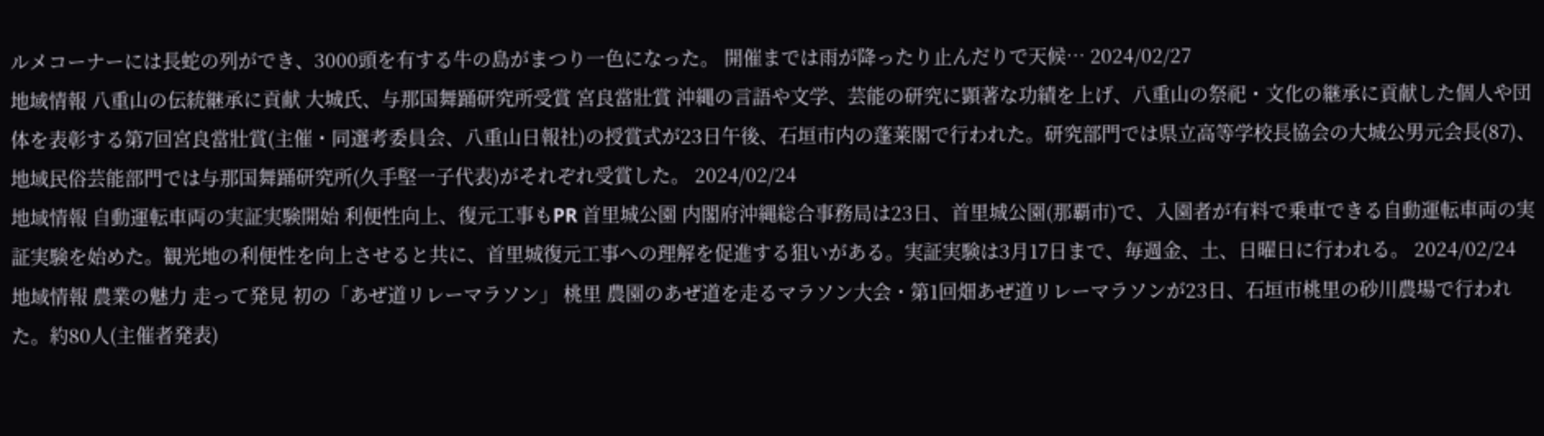ルメコーナーには長蛇の列ができ、3000頭を有する牛の島がまつり一色になった。 開催までは雨が降ったり止んだりで天候… 2024/02/27
地域情報 八重山の伝統継承に貢献 大城氏、与那国舞踊研究所受賞 宮良當壯賞 沖縄の言語や文学、芸能の研究に顕著な功績を上げ、八重山の祭祀・文化の継承に貢献した個人や団体を表彰する第7回宮良當壯賞(主催・同選考委員会、八重山日報社)の授賞式が23日午後、石垣市内の蓬莱閣で行われた。研究部門では県立高等学校長協会の大城公男元会長(87)、地域民俗芸能部門では与那国舞踊研究所(久手堅一子代表)がそれぞれ受賞した。 2024/02/24
地域情報 自動運転車両の実証実験開始 利便性向上、復元工事もPR 首里城公園 内閣府沖縄総合事務局は23日、首里城公園(那覇市)で、入園者が有料で乗車できる自動運転車両の実証実験を始めた。観光地の利便性を向上させると共に、首里城復元工事への理解を促進する狙いがある。実証実験は3月17日まで、毎週金、土、日曜日に行われる。 2024/02/24
地域情報 農業の魅力 走って発見 初の「あぜ道リレーマラソン」 桃里 農園のあぜ道を走るマラソン大会・第1回畑あぜ道リレーマラソンが23日、石垣市桃里の砂川農場で行われた。約80人(主催者発表)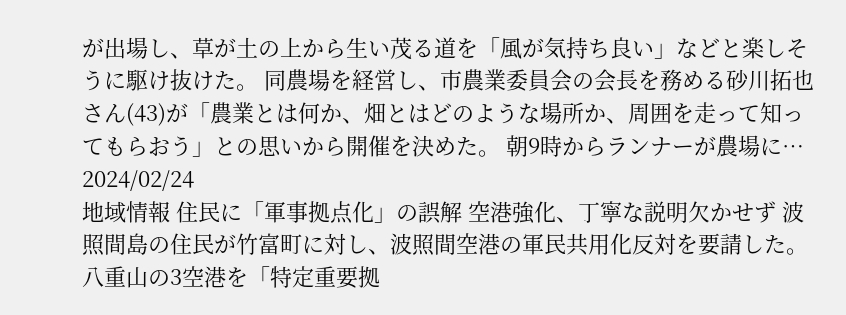が出場し、草が土の上から生い茂る道を「風が気持ち良い」などと楽しそうに駆け抜けた。 同農場を経営し、市農業委員会の会長を務める砂川拓也さん(43)が「農業とは何か、畑とはどのような場所か、周囲を走って知ってもらおう」との思いから開催を決めた。 朝9時からランナーが農場に… 2024/02/24
地域情報 住民に「軍事拠点化」の誤解 空港強化、丁寧な説明欠かせず 波照間島の住民が竹富町に対し、波照間空港の軍民共用化反対を要請した。八重山の3空港を「特定重要拠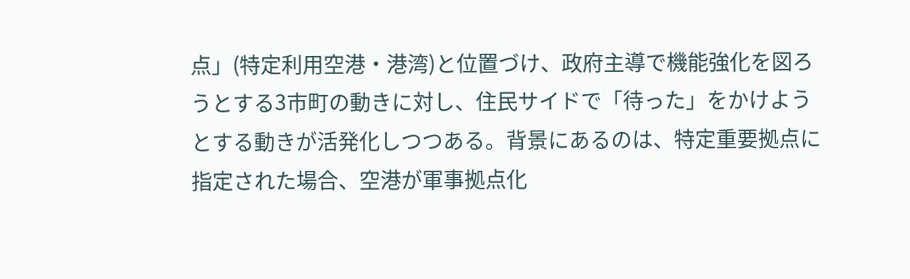点」(特定利用空港・港湾)と位置づけ、政府主導で機能強化を図ろうとする3市町の動きに対し、住民サイドで「待った」をかけようとする動きが活発化しつつある。背景にあるのは、特定重要拠点に指定された場合、空港が軍事拠点化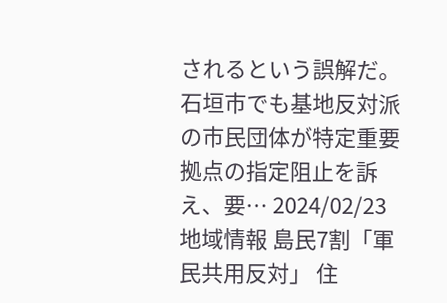されるという誤解だ。 石垣市でも基地反対派の市民団体が特定重要拠点の指定阻止を訴え、要… 2024/02/23
地域情報 島民7割「軍民共用反対」 住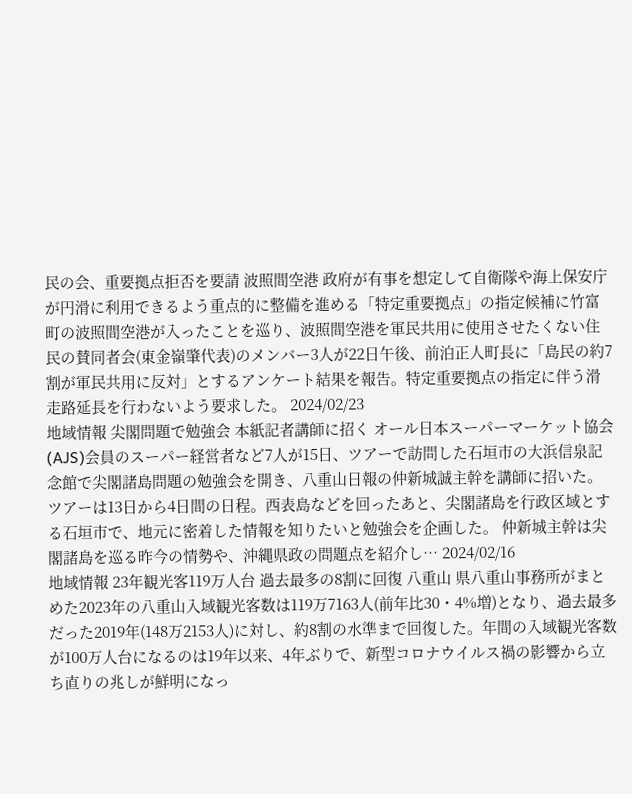民の会、重要拠点拒否を要請 波照間空港 政府が有事を想定して自衛隊や海上保安庁が円滑に利用できるよう重点的に整備を進める「特定重要拠点」の指定候補に竹富町の波照間空港が入ったことを巡り、波照間空港を軍民共用に使用させたくない住民の賛同者会(東金嶺肇代表)のメンバー3人が22日午後、前泊正人町長に「島民の約7割が軍民共用に反対」とするアンケート結果を報告。特定重要拠点の指定に伴う滑走路延長を行わないよう要求した。 2024/02/23
地域情報 尖閣問題で勉強会 本紙記者講師に招く オール日本スーパーマーケット協会(AJS)会員のスーパー経営者など7人が15日、ツアーで訪問した石垣市の大浜信泉記念館で尖閣諸島問題の勉強会を開き、八重山日報の仲新城誠主幹を講師に招いた。 ツアーは13日から4日間の日程。西表島などを回ったあと、尖閣諸島を行政区域とする石垣市で、地元に密着した情報を知りたいと勉強会を企画した。 仲新城主幹は尖閣諸島を巡る昨今の情勢や、沖縄県政の問題点を紹介し… 2024/02/16
地域情報 23年観光客119万人台 過去最多の8割に回復 八重山 県八重山事務所がまとめた2023年の八重山入域観光客数は119万7163人(前年比30・4%増)となり、過去最多だった2019年(148万2153人)に対し、約8割の水準まで回復した。年間の入域観光客数が100万人台になるのは19年以来、4年ぶりで、新型コロナウイルス禍の影響から立ち直りの兆しが鮮明になっ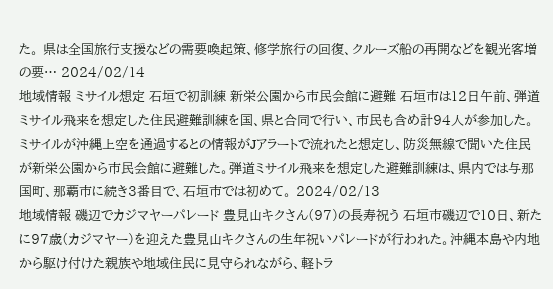た。 県は全国旅行支援などの需要喚起策、修学旅行の回復、クルーズ船の再開などを観光客増の要… 2024/02/14
地域情報 ミサイル想定 石垣で初訓練 新栄公園から市民会館に避難 石垣市は12日午前、弾道ミサイル飛来を想定した住民避難訓練を国、県と合同で行い、市民も含め計94人が参加した。ミサイルが沖縄上空を通過するとの情報がJアラートで流れたと想定し、防災無線で聞いた住民が新栄公園から市民会館に避難した。弾道ミサイル飛来を想定した避難訓練は、県内では与那国町、那覇市に続き3番目で、石垣市では初めて。 2024/02/13
地域情報 磯辺でカジマヤーパレード 豊見山キクさん(97)の長寿祝う 石垣市磯辺で10日、新たに97歳(カジマヤー)を迎えた豊見山キクさんの生年祝いパレードが行われた。沖縄本島や内地から駆け付けた親族や地域住民に見守られながら、軽トラ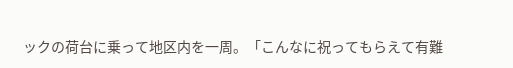ックの荷台に乗って地区内を一周。「こんなに祝ってもらえて有難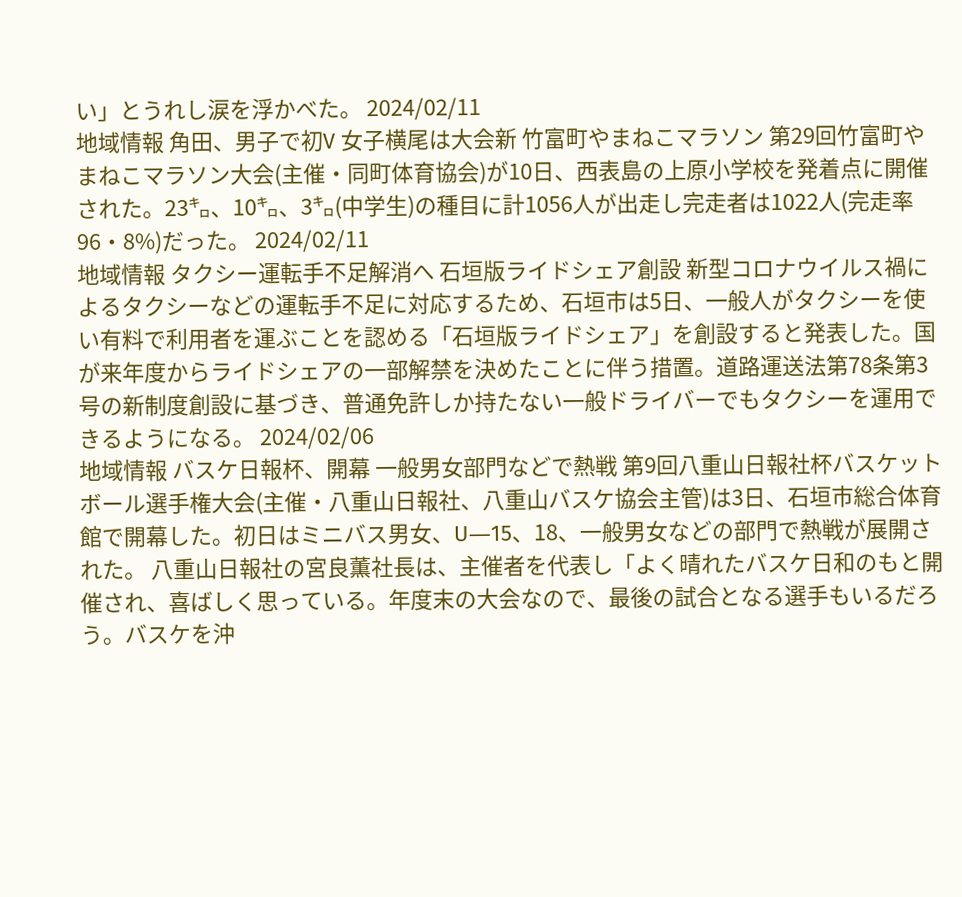い」とうれし涙を浮かべた。 2024/02/11
地域情報 角田、男子で初V 女子横尾は大会新 竹富町やまねこマラソン 第29回竹富町やまねこマラソン大会(主催・同町体育協会)が10日、西表島の上原小学校を発着点に開催された。23㌔、10㌔、3㌔(中学生)の種目に計1056人が出走し完走者は1022人(完走率96・8%)だった。 2024/02/11
地域情報 タクシー運転手不足解消へ 石垣版ライドシェア創設 新型コロナウイルス禍によるタクシーなどの運転手不足に対応するため、石垣市は5日、一般人がタクシーを使い有料で利用者を運ぶことを認める「石垣版ライドシェア」を創設すると発表した。国が来年度からライドシェアの一部解禁を決めたことに伴う措置。道路運送法第78条第3号の新制度創設に基づき、普通免許しか持たない一般ドライバーでもタクシーを運用できるようになる。 2024/02/06
地域情報 バスケ日報杯、開幕 一般男女部門などで熱戦 第9回八重山日報社杯バスケットボール選手権大会(主催・八重山日報社、八重山バスケ協会主管)は3日、石垣市総合体育館で開幕した。初日はミニバス男女、U―15、18、一般男女などの部門で熱戦が展開された。 八重山日報社の宮良薫社長は、主催者を代表し「よく晴れたバスケ日和のもと開催され、喜ばしく思っている。年度末の大会なので、最後の試合となる選手もいるだろう。バスケを沖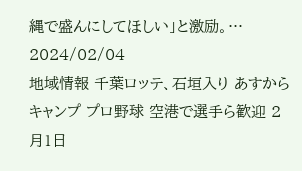縄で盛んにしてほしい」と激励。… 2024/02/04
地域情報 千葉ロッテ、石垣入り あすからキャンプ プロ野球 空港で選手ら歓迎 2月1日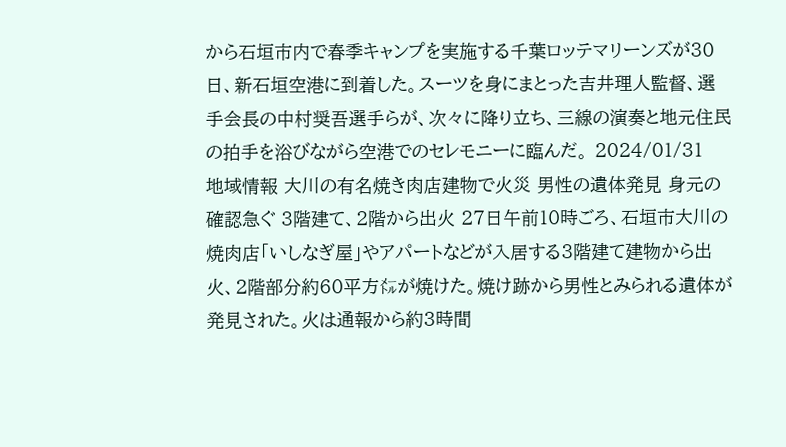から石垣市内で春季キャンプを実施する千葉ロッテマリーンズが30日、新石垣空港に到着した。スーツを身にまとった吉井理人監督、選手会長の中村奨吾選手らが、次々に降り立ち、三線の演奏と地元住民の拍手を浴びながら空港でのセレモニーに臨んだ。 2024/01/31
地域情報 大川の有名焼き肉店建物で火災 男性の遺体発見 身元の確認急ぐ 3階建て、2階から出火 27日午前10時ごろ、石垣市大川の焼肉店「いしなぎ屋」やアパートなどが入居する3階建て建物から出火、2階部分約60平方㍍が焼けた。焼け跡から男性とみられる遺体が発見された。火は通報から約3時間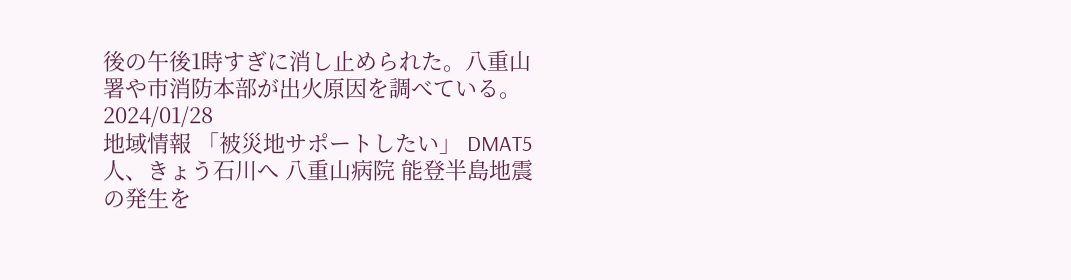後の午後1時すぎに消し止められた。八重山署や市消防本部が出火原因を調べている。 2024/01/28
地域情報 「被災地サポートしたい」 DMAT5人、きょう石川へ 八重山病院 能登半島地震の発生を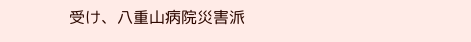受け、八重山病院災害派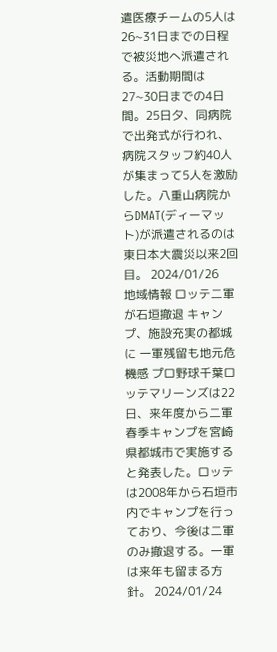遣医療チームの5人は26~31日までの日程で被災地へ派遣される。活動期間は27~30日までの4日間。25日夕、同病院で出発式が行われ、病院スタッフ約40人が集まって5人を激励した。八重山病院からDMAT(ディーマット)が派遣されるのは東日本大震災以来2回目。 2024/01/26
地域情報 ロッテ二軍が石垣撤退 キャンプ、施設充実の都城に 一軍残留も地元危機感 プロ野球千葉ロッテマリーンズは22日、来年度から二軍春季キャンプを宮崎県都城市で実施すると発表した。ロッテは2008年から石垣市内でキャンプを行っており、今後は二軍のみ撤退する。一軍は来年も留まる方針。 2024/01/24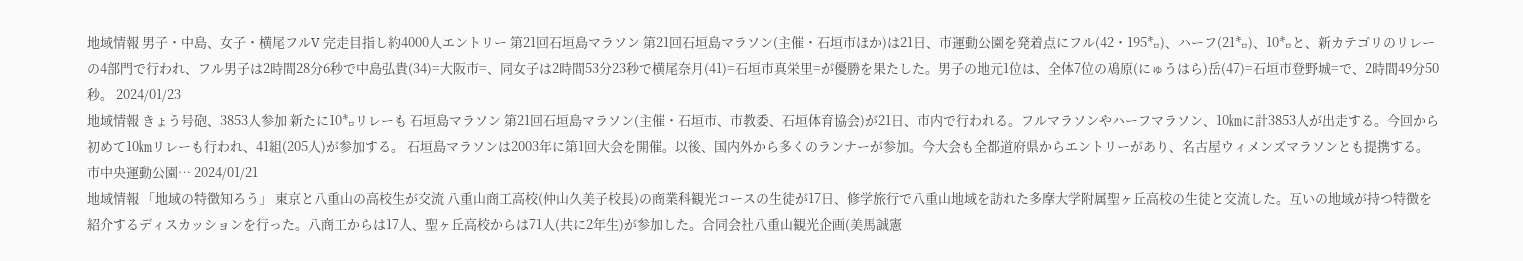地域情報 男子・中島、女子・横尾フルV 完走目指し約4000人エントリー 第21回石垣島マラソン 第21回石垣島マラソン(主催・石垣市ほか)は21日、市運動公園を発着点にフル(42・195㌔)、ハーフ(21㌔)、10㌔と、新カテゴリのリレーの4部門で行われ、フル男子は2時間28分6秒で中島弘貴(34)=大阪市=、同女子は2時間53分23秒で横尾奈月(41)=石垣市真栄里=が優勝を果たした。男子の地元1位は、全体7位の鳰原(にゅうはら)岳(47)=石垣市登野城=で、2時間49分50秒。 2024/01/23
地域情報 きょう号砲、3853人参加 新たに10㌔リレーも 石垣島マラソン 第21回石垣島マラソン(主催・石垣市、市教委、石垣体育協会)が21日、市内で行われる。フルマラソンやハーフマラソン、10㎞に計3853人が出走する。今回から初めて10㎞リレーも行われ、41組(205人)が参加する。 石垣島マラソンは2003年に第1回大会を開催。以後、国内外から多くのランナーが参加。今大会も全都道府県からエントリーがあり、名古屋ウィメンズマラソンとも提携する。 市中央運動公園… 2024/01/21
地域情報 「地域の特徴知ろう」 東京と八重山の高校生が交流 八重山商工高校(仲山久美子校長)の商業科観光コースの生徒が17日、修学旅行で八重山地域を訪れた多摩大学附属聖ヶ丘高校の生徒と交流した。互いの地域が持つ特徴を紹介するディスカッションを行った。八商工からは17人、聖ヶ丘高校からは71人(共に2年生)が参加した。合同会社八重山観光企画(美馬誠憲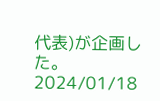代表)が企画した。 2024/01/18